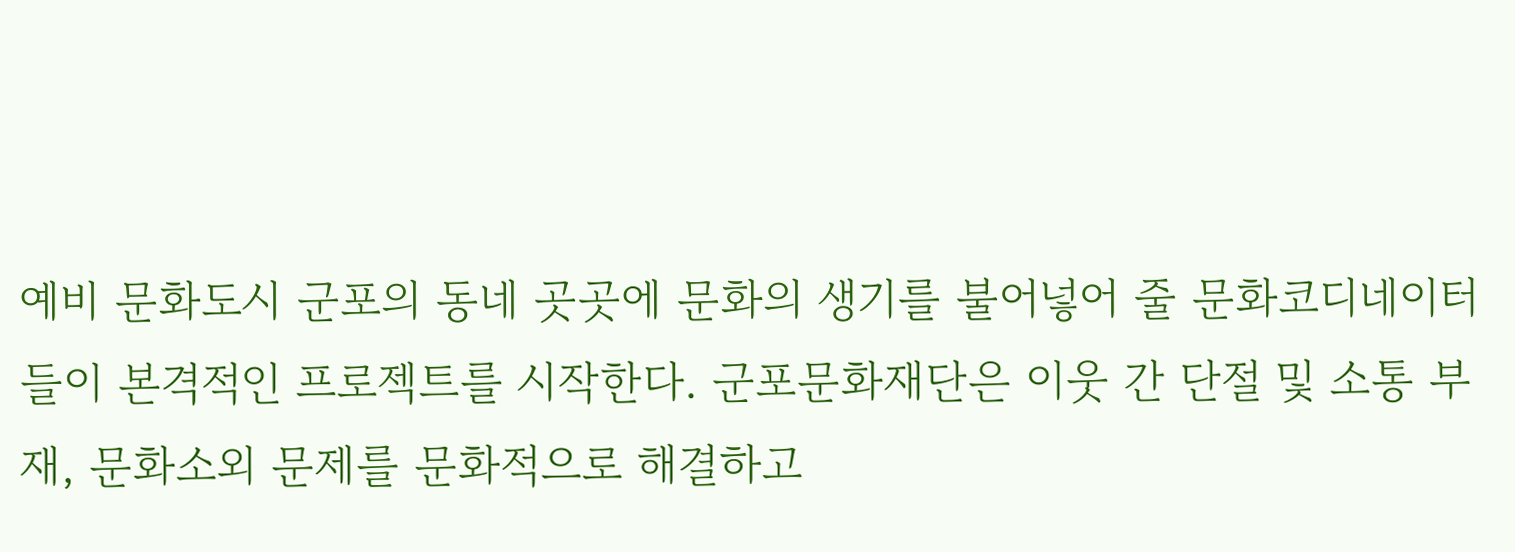예비 문화도시 군포의 동네 곳곳에 문화의 생기를 불어넣어 줄 문화코디네이터들이 본격적인 프로젝트를 시작한다. 군포문화재단은 이웃 간 단절 및 소통 부재, 문화소외 문제를 문화적으로 해결하고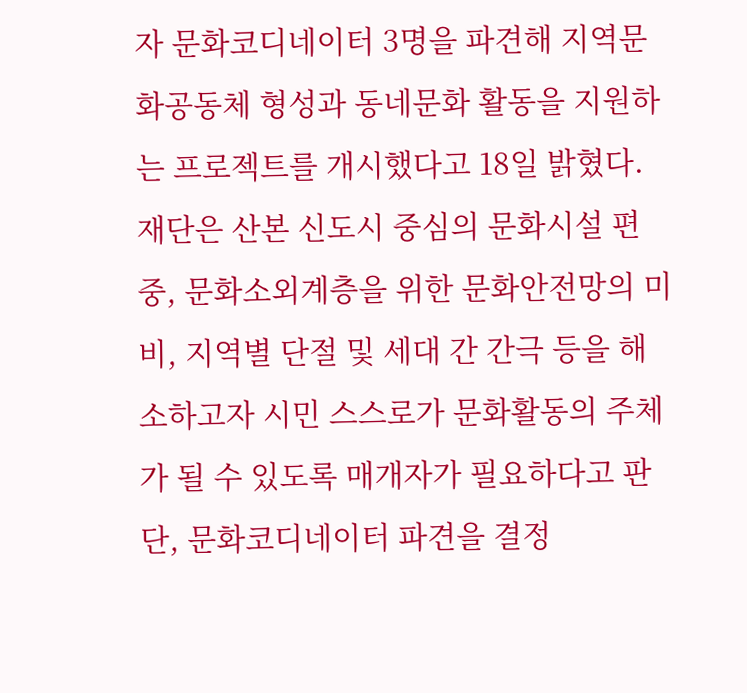자 문화코디네이터 3명을 파견해 지역문화공동체 형성과 동네문화 활동을 지원하는 프로젝트를 개시했다고 18일 밝혔다. 재단은 산본 신도시 중심의 문화시설 편중, 문화소외계층을 위한 문화안전망의 미비, 지역별 단절 및 세대 간 간극 등을 해소하고자 시민 스스로가 문화활동의 주체가 될 수 있도록 매개자가 필요하다고 판단, 문화코디네이터 파견을 결정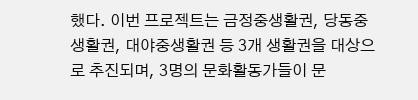했다. 이번 프로젝트는 금정중생활권, 당동중생활권, 대야중생활권 등 3개 생활권을 대상으로 추진되며, 3명의 문화활동가들이 문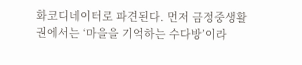화코디네이터로 파견된다. 먼저 금정중생활권에서는 ‘마을을 기억하는 수다방’이라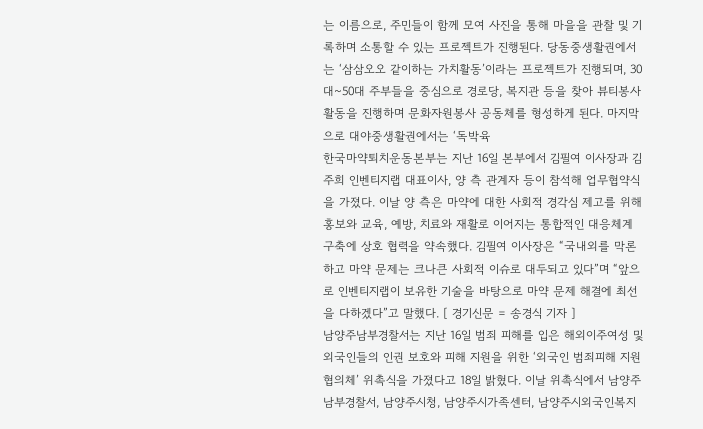는 이름으로, 주민들이 함께 모여 사진을 통해 마을을 관찰 및 기록하며 소통할 수 있는 프로젝트가 진행된다. 당동중생활권에서는 ‘삼삼오오 같이하는 가치활동’이라는 프로젝트가 진행되며, 30대~50대 주부들을 중심으로 경로당, 복지관 등을 찾아 뷰티봉사활동을 진행하며 문화자원봉사 공동체를 형성하게 된다. 마지막으로 대야중생활권에서는 ‘독박육
한국마약퇴치운동본부는 지난 16일 본부에서 김필여 이사장과 김주희 인벤티지랩 대표이사, 양 측 관계자 등이 참석해 업무협약식을 가졌다. 이날 양 측은 마약에 대한 사회적 경각심 제고를 위해 홍보와 교육, 예방, 치료와 재활로 이어지는 통합적인 대응체계 구축에 상호 협력을 약속했다. 김필여 이사장은 “국내외를 막론하고 마약 문제는 크나큰 사회적 이슈로 대두되고 있다”며 “앞으로 인벤티지랩이 보유한 기술을 바탕으로 마약 문제 해결에 최선을 다하겠다”고 말했다. [ 경기신문 = 송경식 기자 ]
남양주남부경찰서는 지난 16일 범죄 피해를 입은 해외이주여성 및 외국인들의 인권 보호와 피해 지원을 위한 ‘외국인 범죄피해 지원 협의체’ 위촉식을 가졌다고 18일 밝혔다. 이날 위촉식에서 남양주남부경찰서, 남양주시청, 남양주시가족센터, 남양주시외국인복지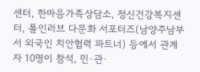센터, 한마음가족상담소, 정신건강복지센터, 폴인러브 다문화 서포터즈(남양주남부서 외국인 치안협력 파트너) 등에서 관계자 10명이 참석, 민·관·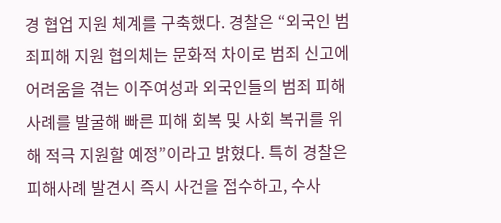경 협업 지원 체계를 구축했다. 경찰은 “외국인 범죄피해 지원 협의체는 문화적 차이로 범죄 신고에 어려움을 겪는 이주여성과 외국인들의 범죄 피해 사례를 발굴해 빠른 피해 회복 및 사회 복귀를 위해 적극 지원할 예정”이라고 밝혔다. 특히 경찰은 피해사례 발견시 즉시 사건을 접수하고, 수사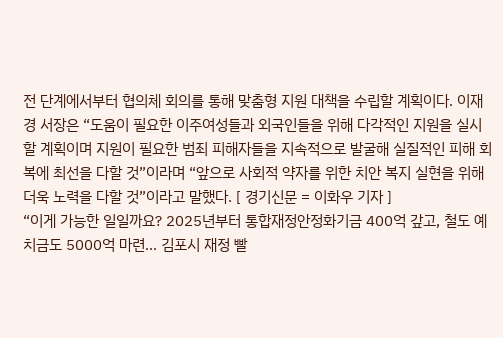전 단계에서부터 협의체 회의를 통해 맞춤형 지원 대책을 수립할 계획이다. 이재경 서장은 “도움이 필요한 이주여성들과 외국인들을 위해 다각적인 지원을 실시 할 계획이며 지원이 필요한 범죄 피해자들을 지속적으로 발굴해 실질적인 피해 회복에 최선을 다할 것”이라며 “앞으로 사회적 약자를 위한 치안 복지 실현을 위해 더욱 노력을 다할 것”이라고 말했다. [ 경기신문 = 이화우 기자 ]
“이게 가능한 일일까요? 2025년부터 통합재정안정화기금 400억 갚고, 철도 예치금도 5000억 마련... 김포시 재정 빨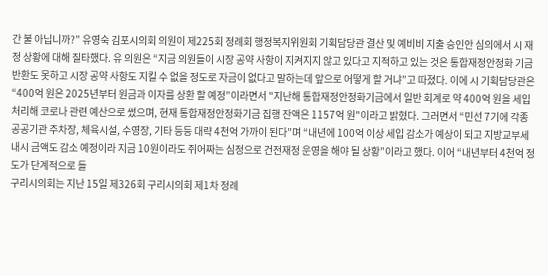간 불 아닙니까?” 유영숙 김포시의회 의원이 제225회 정례회 행정복지위원회 기획담당관 결산 및 예비비 지출 승인안 심의에서 시 재정 상황에 대해 질타했다. 유 의원은 “지금 의원들이 시장 공약 사항이 지켜지지 않고 있다고 지적하고 있는 것은 통합재정안정화 기금 반환도 못하고 시장 공약 사항도 지킬 수 없을 정도로 자금이 없다고 말하는데 앞으로 어떻게 할 거냐”고 따졌다. 이에 시 기획담당관은 “400억 원은 2025년부터 원금과 이자를 상환 할 예정”이라면서 "지난해 통합재정안정화기금에서 일반 회계로 약 400억 원을 세입 처리해 코로나 관련 예산으로 썼으며, 현재 통합재정안정화기금 집행 잔액은 1157억 원"이라고 밝혔다. 그러면서 “민선 7기에 각종 공공기관 주차장, 체육시설, 수영장, 기타 등등 대략 4천억 가까이 된다”며 “내년에 100억 이상 세입 감소가 예상이 되고 지방교부세 내시 금액도 감소 예정이라 지금 10원이라도 쥐어짜는 심정으로 건전재정 운영을 해야 될 상황”이라고 했다. 이어 “내년부터 4천억 정도가 단계적으로 들
구리시의회는 지난 15일 제326회 구리시의회 제1차 정례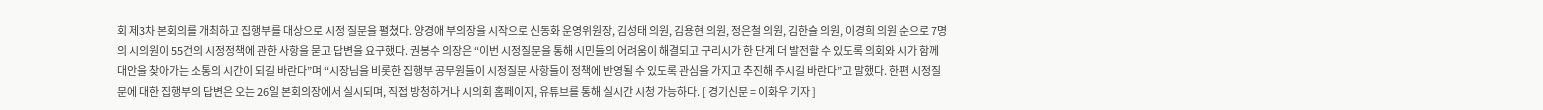회 제3차 본회의를 개최하고 집행부를 대상으로 시정 질문을 펼쳤다. 양경애 부의장을 시작으로 신동화 운영위원장, 김성태 의원, 김용현 의원, 정은철 의원, 김한슬 의원, 이경희 의원 순으로 7명의 시의원이 55건의 시정정책에 관한 사항을 묻고 답변을 요구했다. 권봉수 의장은 “이번 시정질문을 통해 시민들의 어려움이 해결되고 구리시가 한 단계 더 발전할 수 있도록 의회와 시가 함께 대안을 찾아가는 소통의 시간이 되길 바란다”며 “시장님을 비롯한 집행부 공무원들이 시정질문 사항들이 정책에 반영될 수 있도록 관심을 가지고 추진해 주시길 바란다”고 말했다. 한편 시정질문에 대한 집행부의 답변은 오는 26일 본회의장에서 실시되며, 직접 방청하거나 시의회 홈페이지, 유튜브를 통해 실시간 시청 가능하다. [ 경기신문 = 이화우 기자 ]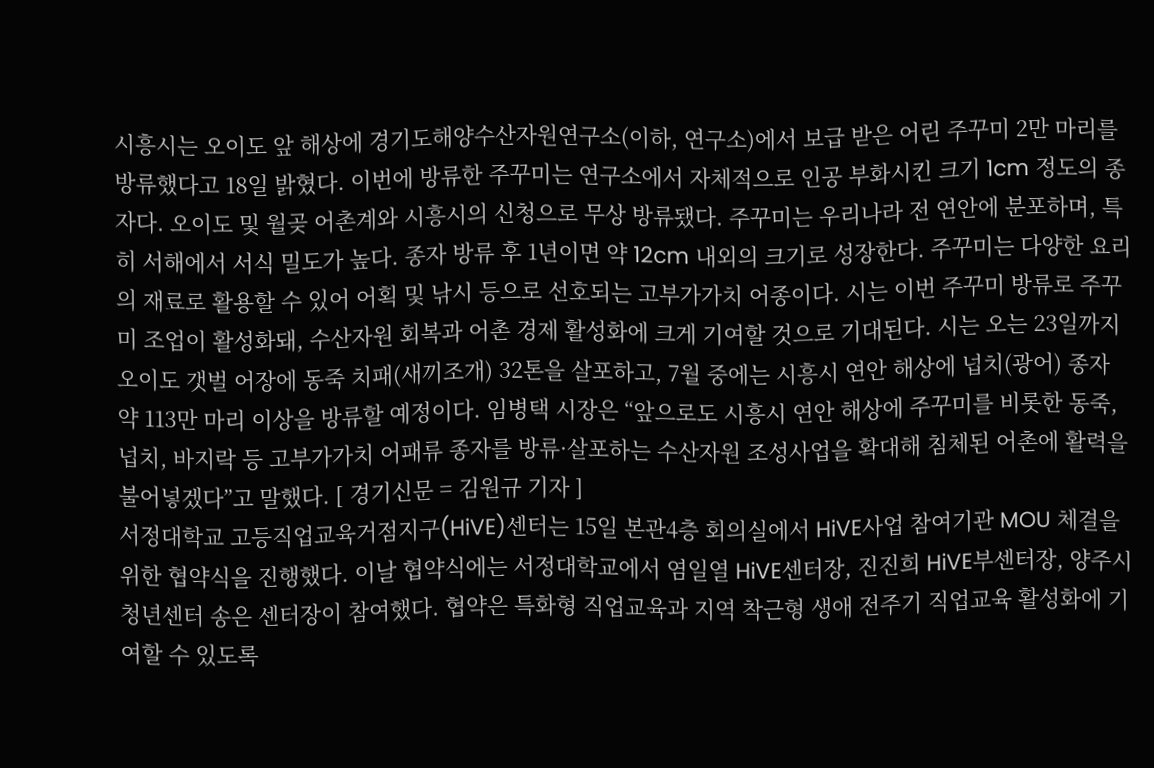시흥시는 오이도 앞 해상에 경기도해양수산자원연구소(이하, 연구소)에서 보급 받은 어린 주꾸미 2만 마리를 방류했다고 18일 밝혔다. 이번에 방류한 주꾸미는 연구소에서 자체적으로 인공 부화시킨 크기 1cm 정도의 종자다. 오이도 및 월곶 어촌계와 시흥시의 신청으로 무상 방류됐다. 주꾸미는 우리나라 전 연안에 분포하며, 특히 서해에서 서식 밀도가 높다. 종자 방류 후 1년이면 약 12cm 내외의 크기로 성장한다. 주꾸미는 다양한 요리의 재료로 활용할 수 있어 어획 및 낚시 등으로 선호되는 고부가가치 어종이다. 시는 이번 주꾸미 방류로 주꾸미 조업이 활성화돼, 수산자원 회복과 어촌 경제 활성화에 크게 기여할 것으로 기대된다. 시는 오는 23일까지 오이도 갯벌 어장에 동죽 치패(새끼조개) 32톤을 살포하고, 7월 중에는 시흥시 연안 해상에 넙치(광어) 종자 약 113만 마리 이상을 방류할 예정이다. 임병택 시장은 “앞으로도 시흥시 연안 해상에 주꾸미를 비롯한 동죽, 넙치, 바지락 등 고부가가치 어패류 종자를 방류·살포하는 수산자원 조성사업을 확대해 침체된 어촌에 활력을 불어넣겠다”고 말했다. [ 경기신문 = 김원규 기자 ]
서정대학교 고등직업교육거점지구(HiVE)센터는 15일 본관4층 회의실에서 HiVE사업 참여기관 MOU 체결을 위한 협약식을 진행했다. 이날 협약식에는 서정대학교에서 염일열 HiVE센터장, 진진희 HiVE부센터장, 양주시청년센터 송은 센터장이 참여했다. 협약은 특화형 직업교육과 지역 착근형 생애 전주기 직업교육 활성화에 기여할 수 있도록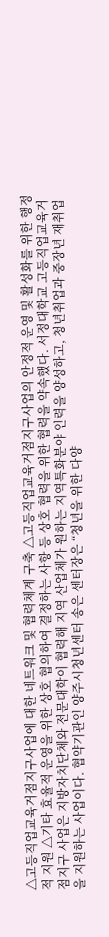△고등직업교육거점지구사업에 대한 네트워크 및 협력체계 구축 △고등직업교육거점지구사업의 안정적 운영 및 활성화를 위한 행정적 지원 △기타 효율적 운영을 위한 상호 협의하여 결정하는 사항 등 상호 협력을 위한 협력을 약속했다. 서정대학교 고등직업교육거점지구 사업은 지방자치단체와 전문대학이 협력해 지역 산업체가 원하는 지역특화분야 인력을 양성하고, 청년취업과 중장년 재취업을 지원하는 사업이다. 협약기관인 양주시청년센터 송은 센터장은 “청년을 위한 다양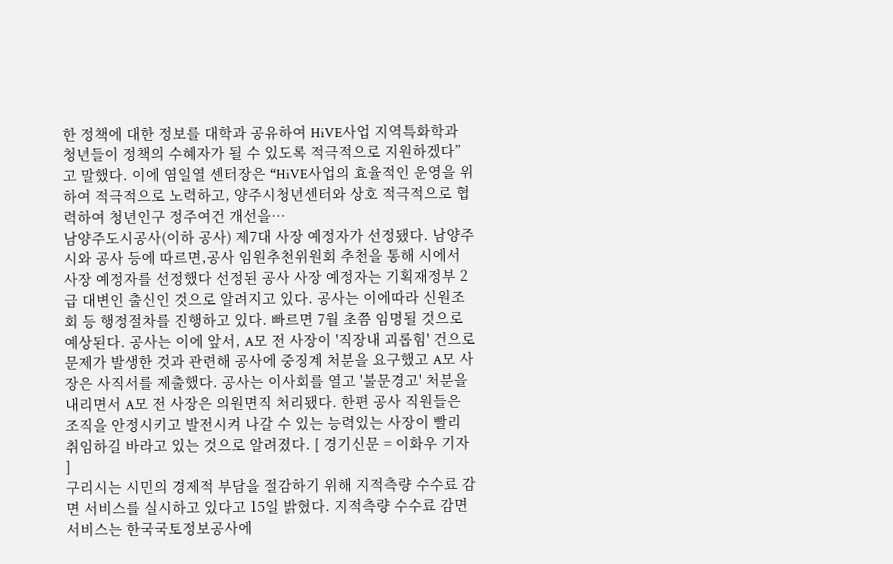한 정책에 대한 정보를 대학과 공유하여 HiVE사업 지역특화학과 청년들이 정책의 수혜자가 될 수 있도록 적극적으로 지원하겠다”고 말했다. 이에 염일열 센터장은 “HiVE사업의 효율적인 운영을 위하여 적극적으로 노력하고, 양주시청년센터와 상호 적극적으로 협력하여 청년인구 정주여건 개선을…
남양주도시공사(이하 공사) 제7대 사장 예정자가 선정됐다. 남양주시와 공사 등에 따르면,공사 임원추천위원회 추천을 통해 시에서 사장 예정자를 선정했다 선정된 공사 사장 예정자는 기획재정부 2급 대변인 출신인 것으로 알려지고 있다. 공사는 이에따라 신원조회 등 행정절차를 진행하고 있다. 빠르면 7월 초쯤 임명될 것으로 예상된다. 공사는 이에 앞서, A모 전 사장이 '직장내 괴롭힘' 건으로 문제가 발생한 것과 관련해 공사에 중징계 처분을 요구했고 A모 사장은 사직서를 제출했다. 공사는 이사회를 열고 '불문경고' 처분을 내리면서 A모 전 사장은 의원면직 처리됐다. 한편 공사 직원들은 조직을 안정시키고 발전시켜 나갈 수 있는 능력있는 사장이 빨리 취임하길 바라고 있는 것으로 알려졌다. [ 경기신문 = 이화우 기자 ]
구리시는 시민의 경제적 부담을 절감하기 위해 지적측량 수수료 감면 서비스를 실시하고 있다고 15일 밝혔다. 지적측량 수수료 감면서비스는 한국국토정보공사에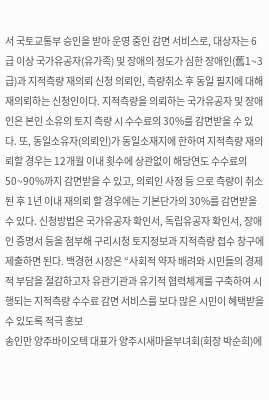서 국토교통부 승인을 받아 운영 중인 감면 서비스로, 대상자는 6급 이상 국가유공자(유가족) 및 장애의 정도가 심한 장애인(舊1~3급)과 지적측량 재의뢰 신청 의뢰인, 측량취소 후 동일 필지에 대해 재의뢰하는 신청인이다. 지적측량을 의뢰하는 국가유공자 및 장애인은 본인 소유의 토지 측량 시 수수료의 30%를 감면받을 수 있다. 또, 동일소유자(의뢰인)가 동일소재지에 한하여 지적측량 재의뢰할 경우는 12개월 이내 횟수에 상관없이 해당연도 수수료의 50~90%까지 감면받을 수 있고, 의뢰인 사정 등 으로 측량이 취소된 후 1년 이내 재의뢰 할 경우에는 기본단가의 30%를 감면받을 수 있다. 신청방법은 국가유공자 확인서, 독립유공자 확인서, 장애인 증명서 등을 첨부해 구리시청 토지정보과 지적측량 접수 창구에 제출하면 된다. 백경현 시장은 “사회적 약자 배려와 시민들의 경제적 부담을 절감하고자 유관기관과 유기적 협력체계를 구축하여 시행되는 지적측량 수수료 감면 서비스를 보다 많은 시민이 혜택받을 수 있도록 적극 홍보
송인만 양주바이오텍 대표가 양주시새마을부녀회(회장 박순희)에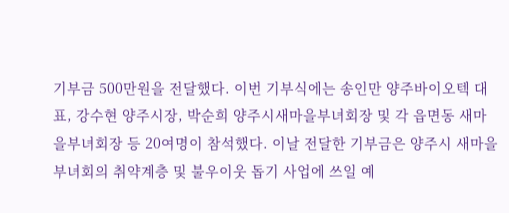기부금 500만원을 전달했다. 이번 기부식에는 송인만 양주바이오텍 대표, 강수현 양주시장, 박순희 양주시새마을부녀회장 및 각 읍면동 새마을부녀회장 등 20여명이 참석했다. 이날 전달한 기부금은 양주시 새마을부녀회의 취약계층 및 불우이웃 돕기 사업에 쓰일 예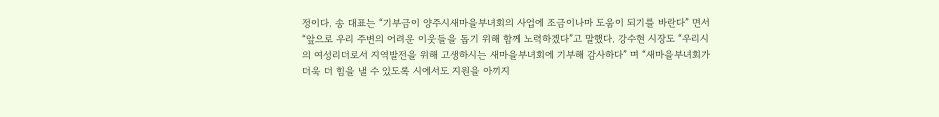정이다. 송 대표는 “기부금이 양주시새마을부녀회의 사업에 조금이나마 도움이 되기를 바란다” 면서 “앞으로 우리 주변의 어려운 이웃들을 돕기 위해 함께 노력하겠다”고 말했다. 강수현 시장도 “우리시의 여성리더로서 지역발전을 위해 고생하시는 새마을부녀회에 기부해 감사하다” 며 “새마을부녀회가 더욱 더 힘을 낼 수 있도록 시에서도 지원을 아끼지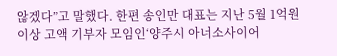않겠다”고 말했다. 한편 송인만 대표는 지난 5월 1억원 이상 고액 기부자 모임인‘양주시 아너소사이어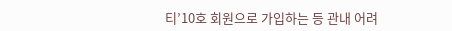티’10호 회원으로 가입하는 등 관내 어려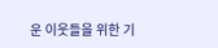운 이웃들을 위한 기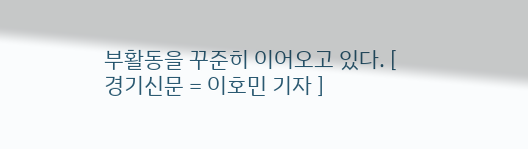부활동을 꾸준히 이어오고 있다. [ 경기신문 = 이호민 기자 ]